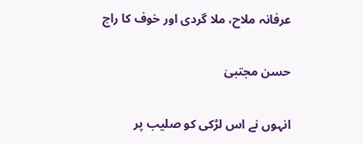عرفانہ ملاح، ملا گردی اور خوف کا راج

حسن مجتبیٰ

انہوں نے اس لڑکی کو صلیب پر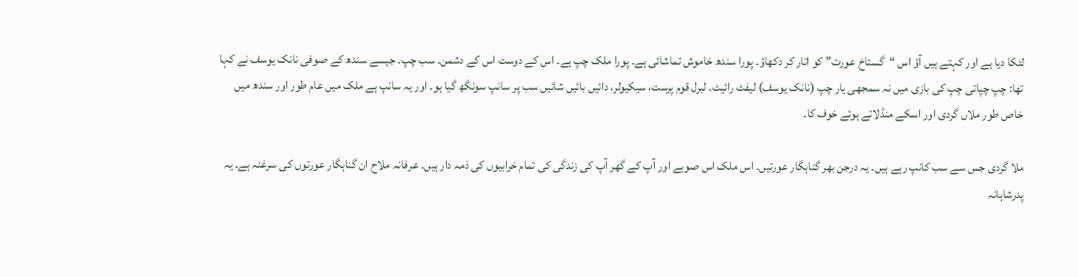لٹکا دیا ہے اور کہتے ہیں آؤ اس “گستاخ عورت” کو اتار کر دکھاؤ۔ پورا سندھ خاموش تماشائی ہے۔ پورا ملک چپ ہے۔ اس کے دوست اس کے دشمن۔ سب چپ۔ جیسے سندھ کے صوفی نانک یوسف نے کہا تھا: چپ چپاتی چپ کی بازی میں نہ سمجھی یار چپ (نانک یوسف) لیفٹ رائیٹ۔ لبرل قوم پرست، سیکیولر، دائیں بائیں شائیں سب پر سانپ سونگھ گیا ہو۔ اور یہ سانپ ہے ملک میں عام طور اور سندھ میں خاص طور ملاں گردی اور اسکے منڈلاتے ہوئے خوف کا۔

ملا گردی جس سے سب کانپ رہے ہیں۔ یہ درجن بھر گناہگار عورتیں۔ اس ملک اس صوبے اور آپ کے گھر آپ کی زندگی کی تمام خرابیوں کی ذمہ دار ہیں۔ عرفانہ ملاح ان گناہگار عورتوں کی سرغنہ ہے۔ یہ پدرشاہانہ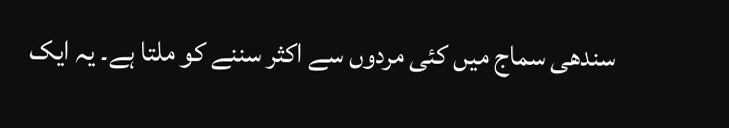سندھی سماج میں کئی مردوں سے اکثر سننے کو ملتا ہے۔ یہ ایک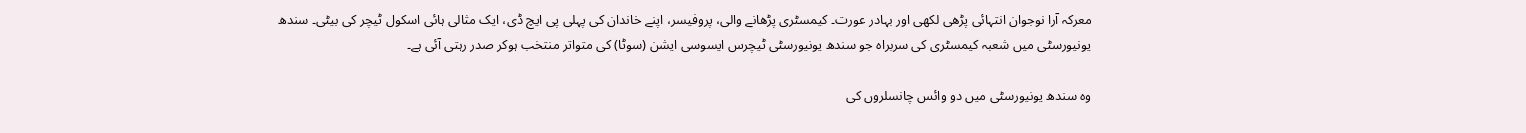معرکہ آرا نوجوان انتہائی پڑھی لکھی اور بہادر عورت۔ کیمسٹری پڑھانے والی، پروفیسر، اپنے خاندان کی پہلی پی ایچ ڈی، ایک مثالی ہائی اسکول ٹیچر کی بیٹی۔ سندھ یونیورسٹی میں شعبہ کیمسٹری کی سربراہ جو سندھ یونیورسٹی ٹیچرس ایسوسی ایشن (سوٹا) کی متواتر منتخب ہوکر صدر رہتی آئی ہے۔

وہ سندھ یونیورسٹی میں دو وائس چانسلروں کی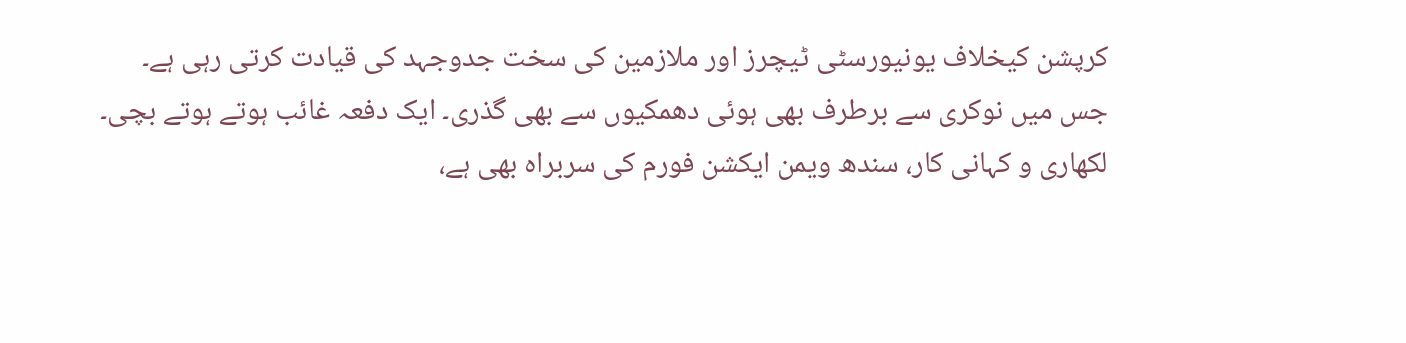کرپشن کیخلاف یونیورسٹی ٹیچرز اور ملازمین کی سخت جدوجہد کی قیادت کرتی رہی ہے۔ جس میں نوکری سے برطرف بھی ہوئی دھمکیوں سے بھی گذری۔ ایک دفعہ غائب ہوتے ہوتے بچی۔ لکھاری و کہانی کار، سندھ ویمن ایکشن فورم کی سربراہ بھی ہے،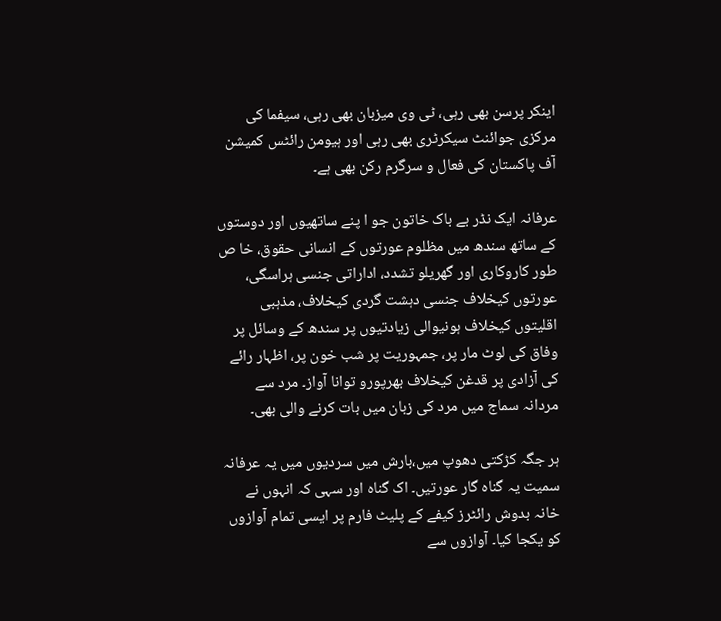اینکر پرسن بھی رہی، ٹی وی میزبان بھی رہی، سیفما کی مرکزی جوائنٹ سیکرٹری بھی رہی اور ہیومن رائٹس کمیشن آف پاکستان کی فعال و سرگرم رکن بھی ہے۔

عرفانہ ایک نڈر بے باک خاتون جو ا پنے ساتھیوں اور دوستوں کے ساتھ سندھ میں مظلوم عورتوں کے انسانی حقوق، خا ص طور کاروکاری اور گھریلو تشدد، اداراتی جنسی ہراسگی، عورتوں کیخلاف جنسی دہشت گردی کیخلاف، مذہبی اقلیتوں کیخلاف ہونیوالی زیادتیوں پر سندھ کے وسائل پر وفاق کی لوٹ مار پر، جمہوریت پر شب خون پر، اظہار رائے کی آزادی پر قدغن کیخلاف بھرپورو توانا آواز۔ مرد سے مردانہ سماج میں مرد کی زبان میں بات کرنے والی بھی۔

ہر جگہ کڑکتی دھوپ میں،بارش میں سردیوں میں یہ عرفانہ سمیت یہ گناہ گار عورتیں۔ اک گناہ اور سہی کہ انہوں نے خانہ بدوش رائٹرز کیفے کے پلیٹ فارم پر ایسی تمام آوازوں کو یکجا کیا۔ آوازوں سے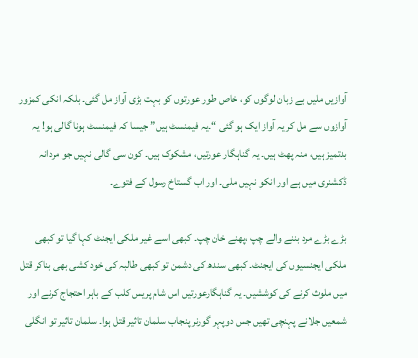آوازیں ملیں بے زبان لوگوں کو، خاص طور عورتوں کو بہت بڑی آواز مل گئی۔ بلکہ انکی کمزور آوازوں سے مل کر یہ آواز ایک ہو گئی “۔یہ فیمنسٹ ہیں” جیسا کہ فیمنسٹ ہونا گالی ہو! یہ بدتمیز ہیں، منہ پھٹ ہیں۔ یہ گناہگار عورتیں، مشکوک ہیں۔ کون سی گالی نہیں جو مردانہ ڈکشنری میں ہے اور انکو نہیں ملی۔ اور اب گستاخ رسول کے فتوے۔

بڑے بڑے مرد بننے والے چپ ،پھنے خان چپ۔ کبھی اسے غیر ملکی ایجنٹ کہا گیا تو کبھی ملکی ایجنسیوں کی ایجنٹ۔ کبھی سندھ کی دشمن تو کبھی طالبہ کی خود کشی بھی بناکر قتل میں ملوث کرنے کی کوششیں۔ یہ گناہگارعورتیں اس شام پریس کلب کے باہر احتجاج کرنے اور شمعیں جلانے پہنچی تھیں جس دوپہر گورنر پنجاب سلمان تاثیر قتل ہوا۔ سلمان تاثیر تو انگلی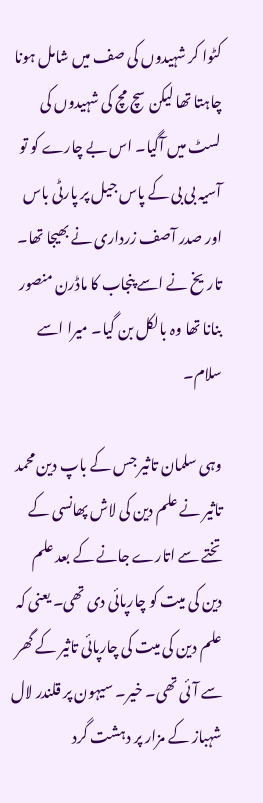کٹوا کر شہیدوں کی صف میں شامل ہونا چاہتا تھا لیکن سچ مچ کی شہیدوں کی لسٹ میں آگیا۔ اس بے چارے کو تو آسیہ بی بی کے پاس جیل پر پارٹی باس اور صدر آصف زرداری نے بھیجا تھا۔ تاریخ نے اسے پنجاب کا ماڈرن منصور بنانا تھا وہ بالکل بن گیا۔ میرا اسے سلام۔

وہی سلمان تاثیر جس کے باپ دین محمد تاثیر نے علم دین کی لاش پھانسی کے تختے سے اتارے جانے کے بعد علم دین کی میت کو چارپائی دی تھی۔ یعنی کہ علم دین کی میت کی چارپائی تاثیر کے گھر سے آئی تھی۔ خیر۔ سیہون پر قلندر لال شہباز کے مزار پر دہشت گرد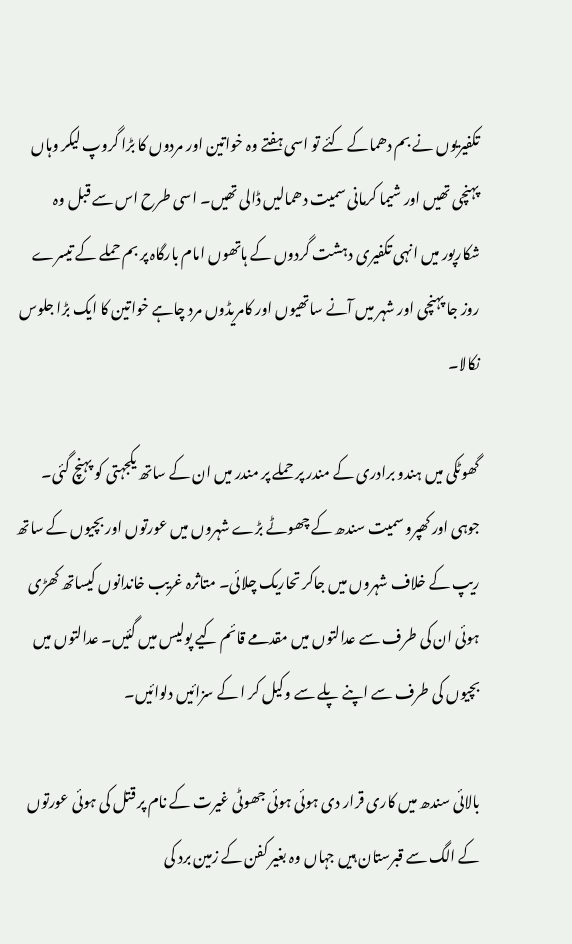تکفیریوں نے بم دھماکے کئے تو اسی ہفتے وہ خواتین اور مردوں کا بڑا گروپ لیکر وہاں پہنچی تھیں اور شیما کرمانی سمیت دھمالیں ڈالی تھیں۔ اسی طرح اس سے قبل وہ شکارپور میں انہی تکفیری دہشت گردوں کے ہاتھوں امام بارگاہ پر بم حملے کے تیسرے روز جا پہنچی اور شہر میں آنے ساتھیوں اور کامریڈوں مرد چاہے خواتین کا ایک بڑا جلوس نکالا۔

گھوٹکی میں ہندو برادری کے مندر پر حملے پر مندر میں ان کے ساتھ یکجہتی کو پہنچ گئی۔ جوہی اور کھپرو سمیت سندھ کے چھوٹے بڑے شہروں میں عورتوں اور بچیوں کے ساتھ ریپ کے خلاف شہروں میں جاکر تحاریک چلائی۔ متاثرہ غریب خاندانوں کیساتھ کھڑی ہوئی ان کی طرف سے عدالتوں میں مقدمے قائم کیے پولیس میں گئیں۔ عدالتوں میں بچیوں کی طرف سے اپنے پلے سے وکیل کر ا کے سزائیں دلوائیں۔

بالائی سندھ میں کاری قرار دی ہوئی ہوئی جھوٹی غیرت کے نام پر قتل کی ہوئی عورتوں کے الگ سے قبرستان ہیں جہاں وہ بغیر کفن کے زمین برد کی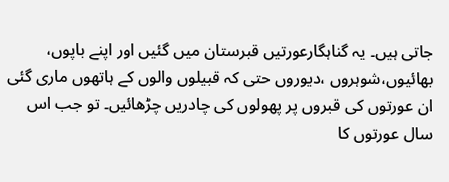جاتی ہیں۔ یہ گناہگارعورتیں قبرستان میں گئیں اور اپنے باپوں، بھائیوں،شوہروں ،دیوروں حتی کہ قبیلوں والوں کے ہاتھوں ماری گئی ان عورتوں کی قبروں پر پھولوں کی چادریں چڑھائیں۔ تو جب اس سال عورتوں کا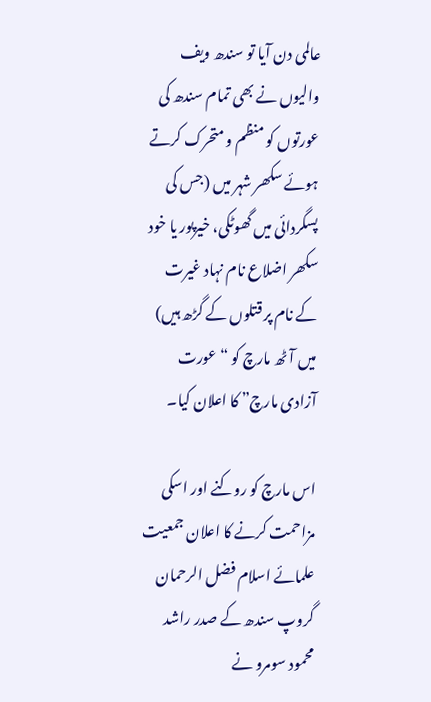عالمی دن آیا تو سندھ ویف والیوں نے بھی تمام سندھ کی عورتوں کو منظم و متحرک کرتے ہوئے سکھر شہر میں (جس کی پسگردائی میں گھوٹکی، خیرپور یا خود سکھر اضلاع نام نہاد غیرت کے نام پر قتلوں کے گڑھ ہیں) میں آٹھ مارچ کو “عورت آزادی مارچ” کا اعلان کیا۔

اس مارچ کو روکنے اور اسکی مزاحمت کرنے کا اعلان جمعیت علمائے اسلام فضل الرحمان گروپ سندھ کے صدر راشد محمود سومرو نے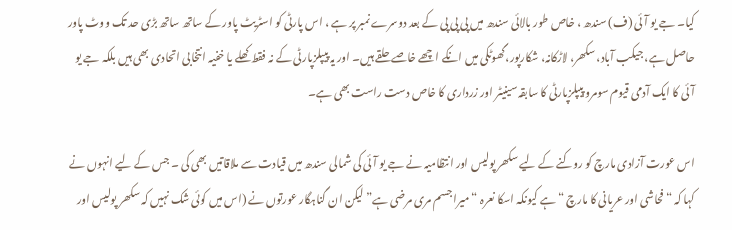کیا۔ جے یو آئی (ف) سندھ ، خاص طور بالائی سندھ میں پی پی پی کے بعد دوسرے نمبر پر ہے ، اس پارٹی کو اسٹریٹ پاور کے ساتھ ساتھ بڑی حد تک ووٹ پاور حاصل ہے، جیکب آباد، سکھر، لاڑکانہ، شکارپور،گھوٹکی میں انکے اچھے خاصے حلقے ہیں۔ اور یہ پیپلزپارٹی کے نہ فقط کھلے یا خفیہ انتخابی اتحادی بھی ہیں بلکہ جے یو آئی کا ایک آدمی قیوم سومرو پیپلزپارٹی کا سابقہ سینیٹر اور زرداری کا خاص دست راست بھی ہے۔

اس عورت آزادی مارچ کو روکنے کے لیے سکھر پولیس اور انتظامیہ نے جے یو آئی کی شمالی سندھ میں قیادت سے ملاقاتیں بھی کی ۔ جس کے لیے انہوں نے کہا کہ “فحاشی اور عریانی کا مارچ “ہے کیونکہ اسکا نعرہ “میرا جسم مری مرضی ہے” لیکن ان گناہگار عورتوں نے (اس میں کوئی شک نہیں کہ سکھر پولیس اور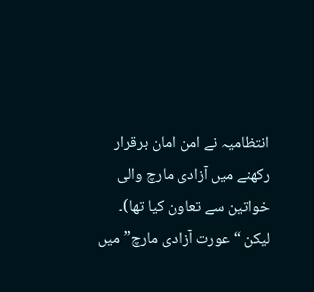انتظامیہ نے امن امان برقرار رکھنے میں آزادی مارچ والی خواتین سے تعاون کیا تھا)۔ لیکن “ عورت آزادی مارچ” میں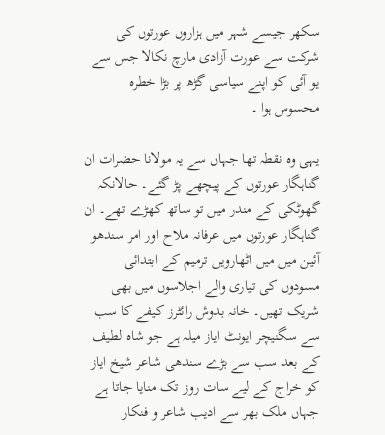سکھر جیسے شہر میں ہزاروں عورتوں کی شرکت سے عورت آزادی مارچ نکالا جس سے یو آئی کو اپنے سیاسی گڑھ پر بڑا خطرہ محسوس ہوا ۔

یہی وہ نقطہ تھا جہاں سے یہ مولانا حضرات ان گناہگار عورتوں کے پیچھے پڑ گئے۔ حالانکہ گھوٹکی کے مندر میں تو ساتھ کھڑے تھے۔ ان گناہگار عورتوں میں عرفانہ ملاح اور امر سندھو آئین میں میں اٹھارویں ترمیم کے ابتدائی مسودوں کی تیاری والے اجلاسوں میں بھی شریک تھیں۔ خانہ بدوش رائٹرز کیفے کا سب سے سگنیچر ایونٹ ایاز میلہ ہے جو شاہ لطیف کے بعد سب سے بڑے سندھی شاعر شیخ ایاز کو خراج کے لیے سات روز تک منایا جاتا ہے جہاں ملک بھر سے ادیب شاعر و فنکار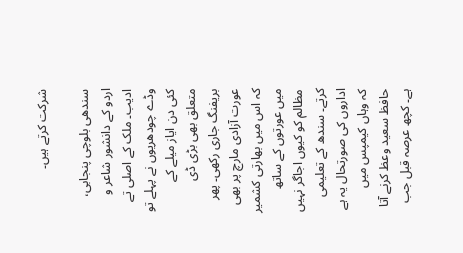شرکت کرتے ہیں۔

سندھی بلوچی پنجابی، اردو کے دانشور شاعر و ادیب۔ ملک کے اصلی تے وڈے چودھریوں نے پہلے تو کئی دن ایاز میلے کے متعلق بھی بڑی ڈی بریفنگ جاری رکھی۔ پھر عورت آزادی مارچ پر بھی کہ اس میں بھارتی کشمیر میں عورتوں کے ساتھ مظالم کو کیوں اجاگر نہیں کرتے۔ سندھ کے تعلیمی اداروں کی صورتحال یہ ہے کہ وہاں کیمپس میں حافظ سعید وعظ کرنے آتا ہے۔ کچھ عرصہ قبل جب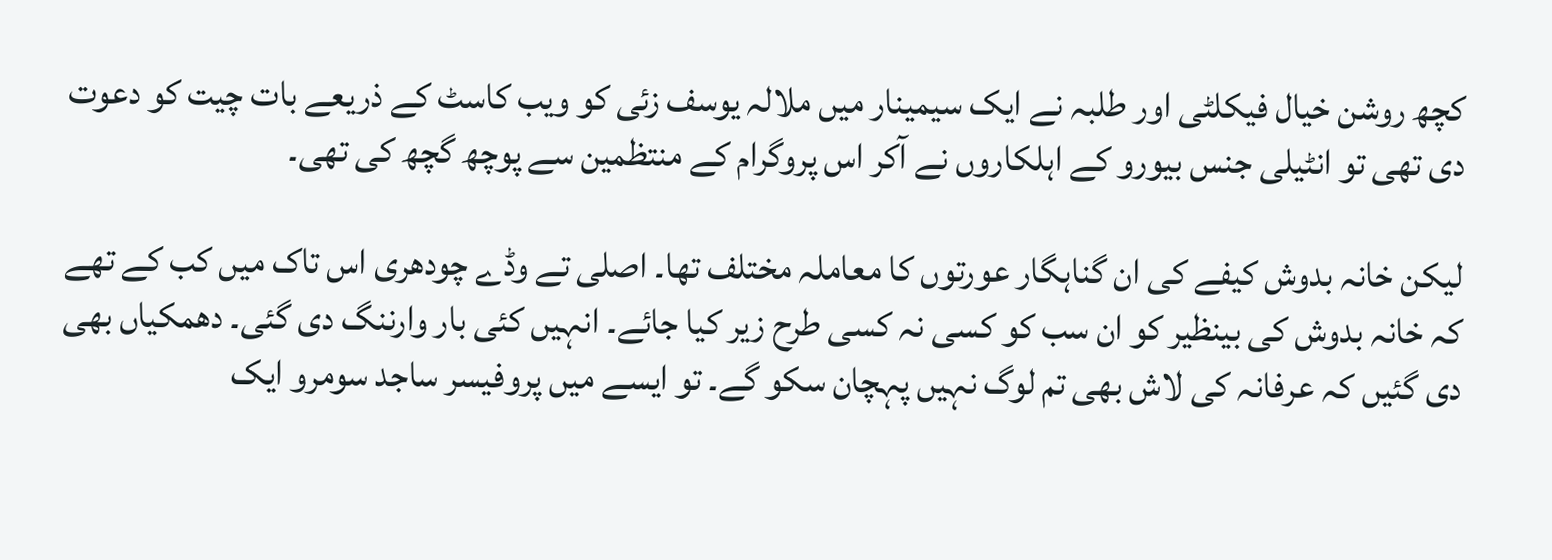کچھ روشن خیال فیکلٹی اور طلبہ نے ایک سیمینار میں ملالہ یوسف زئی کو ویب کاسٹ کے ذریعے بات چیت کو دعوت دی تھی تو انٹیلی جنس بیورو کے اہلکاروں نے آکر اس پروگرام کے منتظمین سے پوچھ گچھ کی تھی۔

لیکن خانہ بدوش کیفے کی ان گناہگار عورتوں کا معاملہ مختلف تھا۔ اصلی تے وڈے چودھری اس تاک میں کب کے تھے کہ خانہ بدوش کی بینظیر کو ان سب کو کسی نہ کسی طرح زیر کیا جائے۔ انہیں کئی بار وارننگ دی گئی۔ دھمکیاں بھی دی گئیں کہ عرفانہ کی لاش بھی تم لوگ نہیں پہچان سکو گے۔ تو ایسے میں پروفیسر ساجد سومرو ایک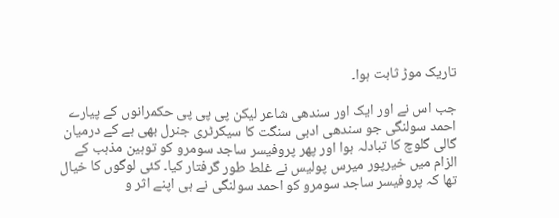تاریک موڑ ثابت ہوا۔

جب اس نے اور ایک اور سندھی شاعر لیکن پی پی پی حکمرانوں کے پیارے احمد سولنگی جو سندھی ادبی سنگت کا سیکرٹری جنرل بھی ہے کے درمیان گالی گلوچ کا تبادلہ ہوا اور پھر پروفیسر ساجد سومرو کو توہین مذہب کے الزام میں خیرپور میرس پولیس نے غلط طور گرفتار کیا۔ کئی لوگوں کا خیال تھا کہ پروفیسر ساجد سومرو کو احمد سولنگی نے ہی اپنے اثر و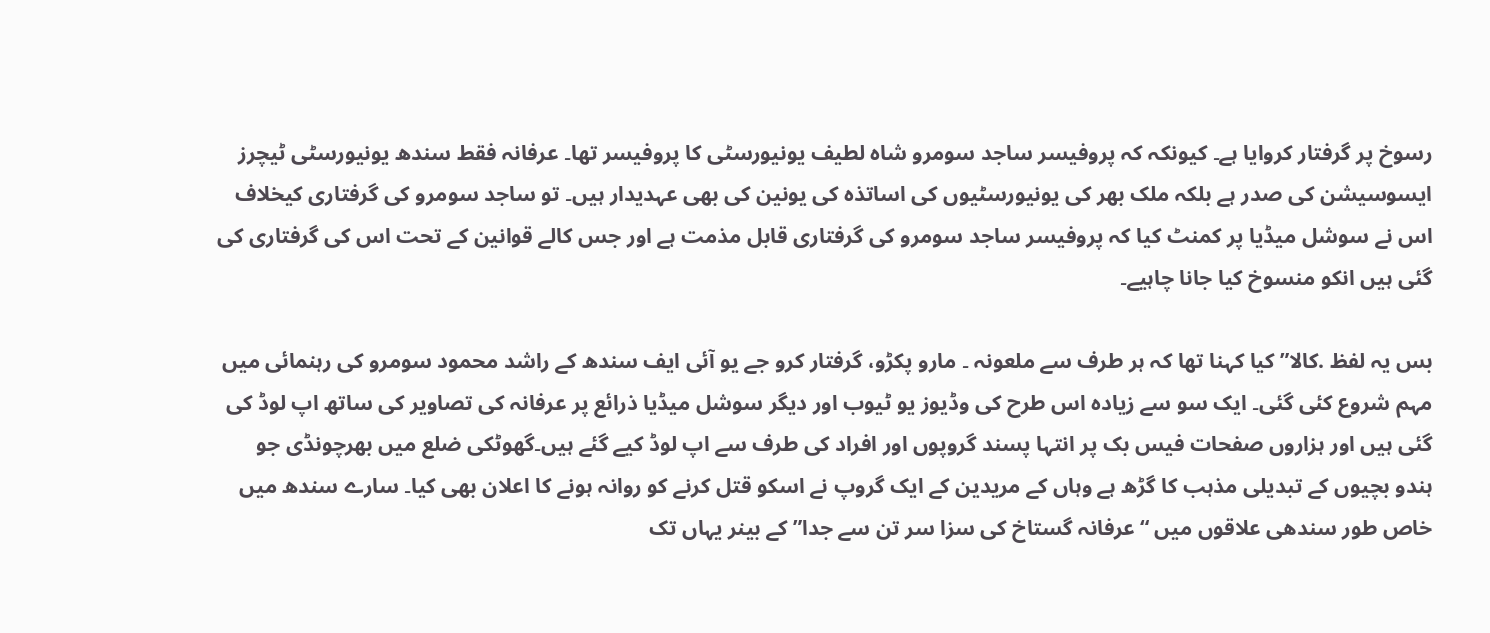رسوخ پر گرفتار کروایا ہے۔ کیونکہ کہ پروفیسر ساجد سومرو شاہ لطیف یونیورسٹی کا پروفیسر تھا۔ عرفانہ فقط سندھ یونیورسٹی ٹیچرز ایسوسیشن کی صدر ہے بلکہ ملک بھر کی یونیورسٹیوں کی اساتذہ کی یونین کی بھی عہدیدار ہیں۔ تو ساجد سومرو کی گرفتاری کیخلاف اس نے سوشل میڈیا پر کمنٹ کیا کہ پروفیسر ساجد سومرو کی گرفتاری قابل مذمت ہے اور جس کالے قوانین کے تحت اس کی گرفتاری کی گئی ہیں انکو منسوخ کیا جانا چاہیے۔

بس یہ لفظ .کالا” کیا کہنا تھا کہ ہر طرف سے ملعونہ ۔ مارو پکڑو، گرفتار کرو جے یو آئی ایف سندھ کے راشد محمود سومرو کی رہنمائی میں مہم شروع کئی گئی۔ ایک سو سے زیادہ اس طرح کی وڈیوز یو ٹیوب اور دیگر سوشل میڈیا ذرائع پر عرفانہ کی تصاویر کی ساتھ اپ لوڈ کی گئی ہیں اور ہزاروں صفحات فیس بک پر انتہا پسند گروپوں اور افراد کی طرف سے اپ لوڈ کیے گئے ہیں۔گھوٹکی ضلع میں بھرچونڈی جو ہندو بچیوں کے تبدیلی مذہب کا گڑھ ہے وہاں کے مریدین کے ایک گروپ نے اسکو قتل کرنے کو روانہ ہونے کا اعلان بھی کیا۔ سارے سندھ میں خاص طور سندھی علاقوں میں “عرفانہ گستاخ کی سزا سر تن سے جدا” کے بینر یہاں تک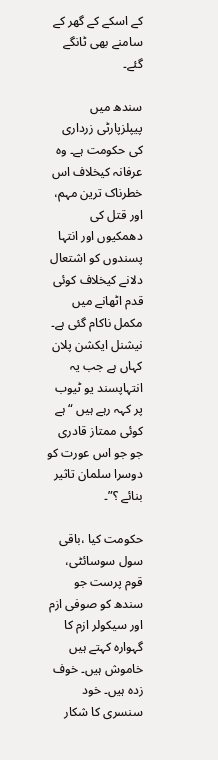کے اسکے کے گھر کے سامنے بھی ٹانگے گئے۔

سندھ میں پیپلزپارٹی زرداری کی حکومت ہے۔ وہ عرفانہ کیخلاف اس خطرناک ترین مہم، اور قتل کی دھمکیوں اور انتہا پسندوں کو اشتعال دلانے کیخلاف کوئی قدم اٹھانے میں مکمل ناکام گئی ہے۔ نیشنل ایکشن پلان کہاں ہے جب یہ انتہاپسند یو ٹیوب پر کہہ رہے ہیں “ہے کوئی ممتاز قادری جو جو اس عورت کو دوسرا سلمان تاثیر بنائے ؟”۔

حکومت کیا ،باقی سول سوسائٹی، قوم پرست جو سندھ کو صوفی ازم اور سیکولر ازم کا گہوارہ کہتے ہیں خاموش ہیں۔ خوف زدہ ہیں۔ خود سنسری کا شکار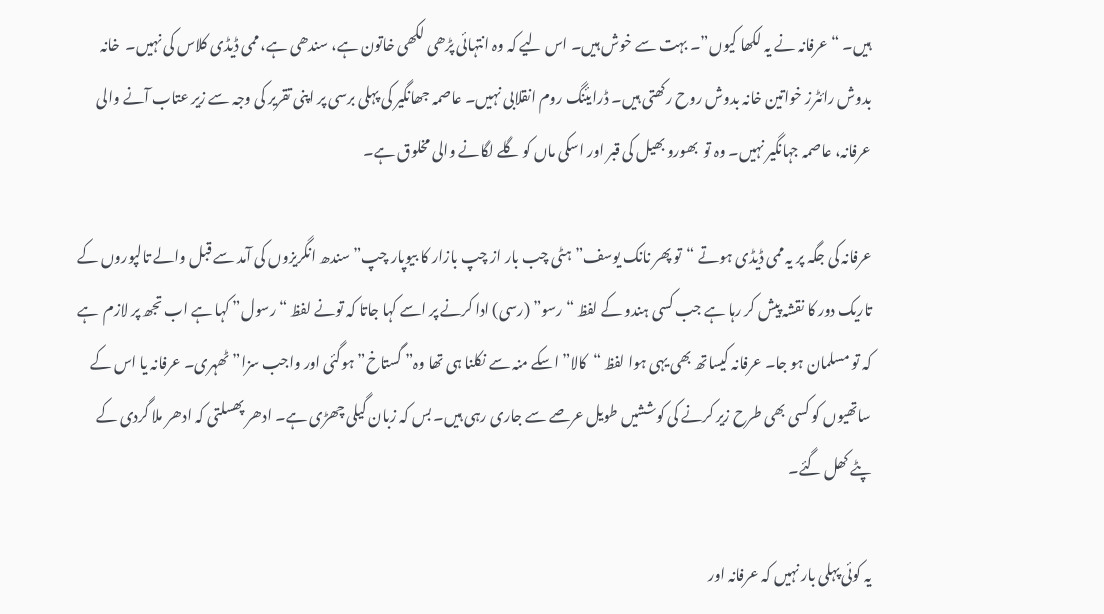ہیں۔ “عرفانہ نے یہ لکھا کیوں”۔ بہت سے خوش ہیں۔ اس لیے کہ وہ انتہائی پڑھی لکھی خاتون ہے، سندھی ہے، ممی ڈیڈی کلاس کی نہیں۔  خانہ بدوش رائٹرز خواتین خانہ بدوش روح رکھتی ہیں۔ ڈرایئنگ روم انقلابی نہیں۔ عاصمہ جھانگیر کی پہلی برسی پر اپنی تقریر کی وجہ سے زیر عتاب آنے والی عرفانہ، عاصمہ جہانگیر نہیں۔ وہ تو  بھورو بھیل کی قبر اور اسکی ماں کو گلے لگانے والی مخلوق ہے۔

عرفانہ کی جگہ پر یہ ممی ڈیڈی ہوتے “تو پھر نانک یوسف”ہٹی چب بار از چپ بازار کا بیوپار چپ” سندھ انگریزوں کی آمد سے قبل والے تالپوروں کے تاریک دور کا نقشہ پیش کر رہا ہے جب کسی ہندو کے لفظ “رسو” (رسی) ادا کرنے پر اسے کہا جاتا کہ تونے لفظ “رسول” کہا ہے اب تجھ پر لازم  ہے کہ تو مسلمان ہو جا۔ عرفانہ کیساتھ بھی یہی ہوا لفظ “کالا” اسکے منہ سے نکلنا ہی تھا وہ” گستاخ” ہوگئی اور واجب سزا” ٹھہری۔ عرفانہ یا اس کے ساتھیوں کو کسی بھی طرح زیر کرنے کی کوششیں طویل عرصے سے جاری رہی ہیں۔ بس کہ زبان گیلی چھڑی ہے۔ ادھر پھسلتی کہ ادھر ملا گردی کے پٹے کھل گئے۔

یہ کوئی پہلی بار نہیں کہ عرفانہ اور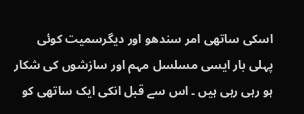اسکی ساتھی امر سندھو اور دیگرسمیت کوئی پہلی بار ایسی مسلسل مہم اور سازشوں کی شکار ہو رہی رہی ہیں ۔ اس سے قبل انکی ایک ساتھی کو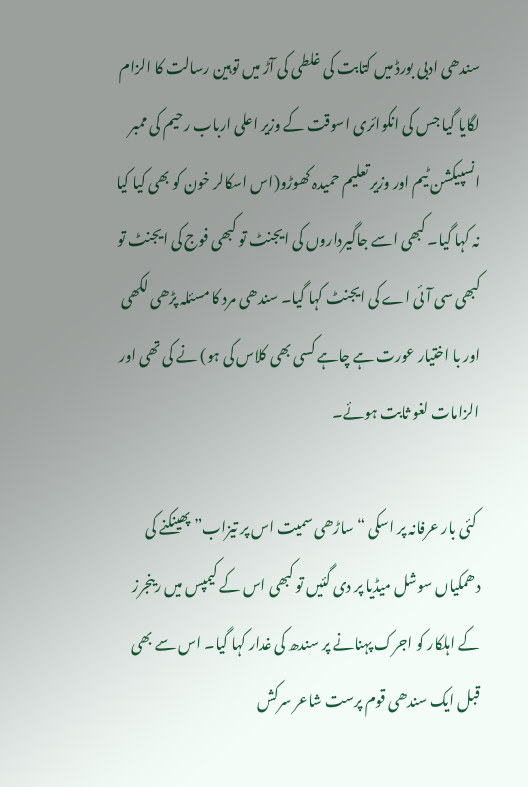سندھی ادبی بورڈ میں کتابت کی غلطی کی آڑ میں توہین رسالت کا الزام لگایا گیا جس کی انکوائری اسوقت کے وزیر اعلی ارباب رحیم کی ممبر انسپیکشن ٹیم اور وزیر تعلیم حمیدہ کھوڑو(اس اسکالر خون کو بھی کیا کیا نہ کہا گیا۔ کبھی اسے جاگیرداروں کی ایجنٹ تو کبھی فوج کی ایجنٹ تو کبھی سی آئی اے کی ایجنٹ کہا گیا۔ سندھی مرد کا مسئلہ پڑھی لکھی اور با اختیار عورت ہے چاہے کسی بھی کلاس کی ہو) نے کی تھی اور الزامات لغو ثابت ہوئے۔

 کئی بار عرفانہ پر اسکی “ساڑھی سمیت اس پر تیزاب” پھینکنے کی دھمکیاں سوشل میڈیا پر دی گئیں تو کبھی اس کے کیمپس میں رینجرز کے اہلکار کو اجرک پہنانے پر سندھ کی غدار کہا گیا۔ اس سے بھی قبل ایک سندھی قوم پرست شاعر سرکش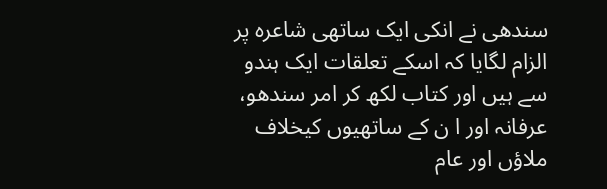سندھی نے انکی ایک ساتھی شاعرہ پر الزام لگایا کہ اسکے تعلقات ایک ہندو سے ہیں اور کتاب لکھ کر امر سندھو، عرفانہ اور ا ن کے ساتھیوں کیخلاف ملاؤں اور عام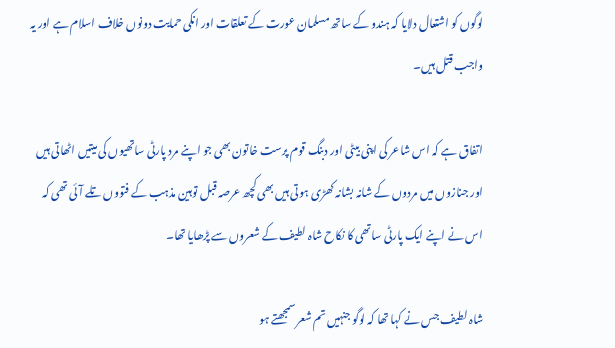لوگوں کو اشتعال دلایا کہ ہندو کے ساتھ مسلمان عورت کے تعلقات اور انکی حمایت دونوں خلاف اسلام ہے اور یہ واجب قتل ہیں۔

اتفاق ہے کہ اس شاعر کی اپنی بیٹی اور دبنگ قوم پرست خاتون بھی جو اپنے مرد پارٹی ساتھیوں کی میتیں اٹھاتی ہیں اور جنازوں میں مردوں کے شانہ بشانہ کھڑی ہوتی ہیں بھی کچھ عرصہ قبل توہین مذہب کے فتووں تلے آئی تھی کہ اس نے اپنے ایک پارٹی ساتھی کا نکاح شاہ لطیف کے شعروں سے پڑھایا تھا۔

شاہ لطیف جس نے کہا تھا کہ لوگو جنہیں تم شعر سمجھتے ہو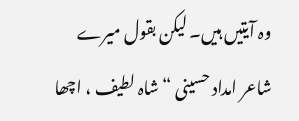وہ آیتیں ہیں۔ لیکن بقول میرے شاعر امداد حسینی “شاہ لطیف ، اچھا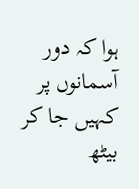ہوا کہ دور آسمانوں پر کہیں جا کر بیٹھ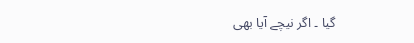گیا ۔ اگر نیچے آیا بھی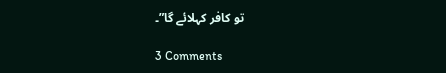تو کافر کہلائے گا”۔

3 Comments